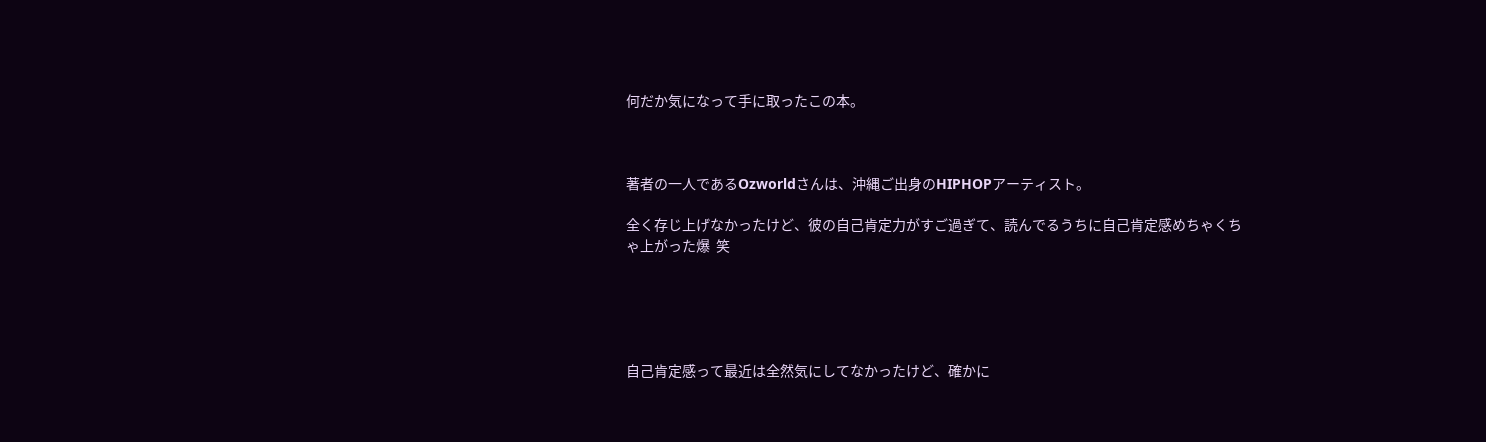何だか気になって手に取ったこの本。



著者の一人であるOzworldさんは、沖縄ご出身のHIPHOPアーティスト。

全く存じ上げなかったけど、彼の自己肯定力がすご過ぎて、読んでるうちに自己肯定感めちゃくちゃ上がった爆  笑





自己肯定感って最近は全然気にしてなかったけど、確かに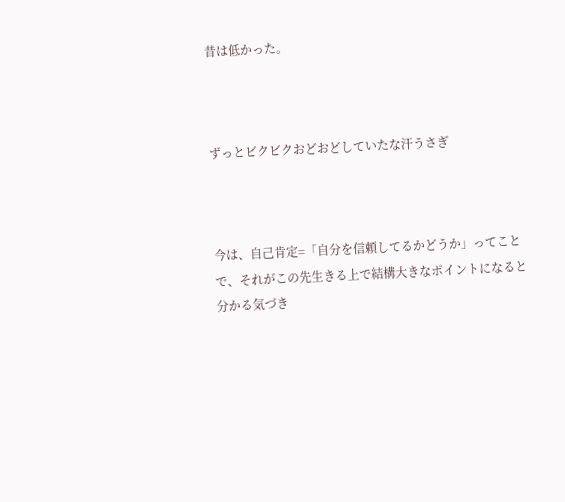昔は低かった。



ずっとビクビクおどおどしていたな汗うさぎ



今は、自己肯定=「自分を信頼してるかどうか」ってことで、それがこの先生きる上で結構大きなポイントになると分かる気づき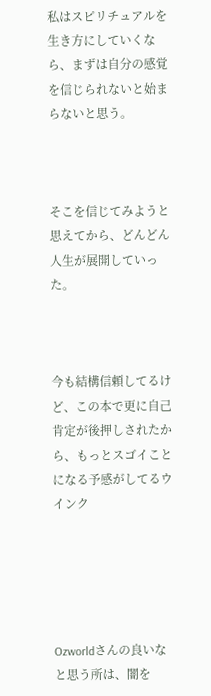私はスピリチュアルを生き方にしていくなら、まずは自分の感覚を信じられないと始まらないと思う。



そこを信じてみようと思えてから、どんどん人生が展開していった。



今も結構信頼してるけど、この本で更に自己肯定が後押しされたから、もっとスゴイことになる予感がしてるウインク





Ozworldさんの良いなと思う所は、闇を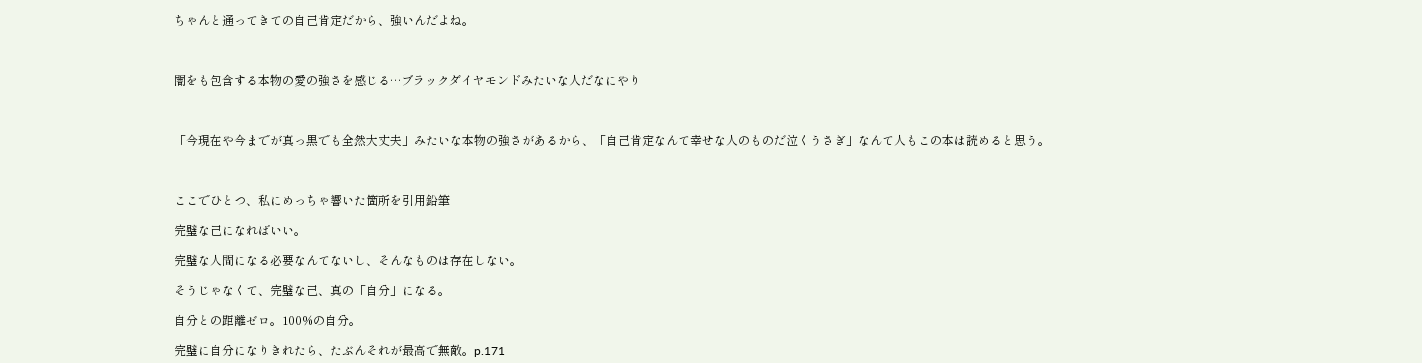ちゃんと通ってきての自己肯定だから、強いんだよね。



闇をも包含する本物の愛の強さを感じる…ブラックダイヤモンドみたいな人だなにやり



「今現在や今までが真っ黒でも全然大丈夫」みたいな本物の強さがあるから、「自己肯定なんて幸せな人のものだ泣くうさぎ」なんて人もこの本は読めると思う。



ここでひとつ、私にめっちゃ響いた箇所を引用鉛筆

完璧な己になればいい。

完璧な人間になる必要なんてないし、そんなものは存在しない。

そうじゃなくて、完璧な己、真の「自分」になる。

自分との距離ゼロ。100%の自分。

完璧に自分になりきれたら、たぶんそれが最高で無敵。p.171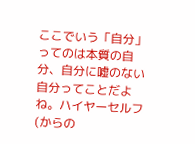ここでいう「自分」ってのは本質の自分、自分に嘘のない自分ってことだよね。ハイヤーセルフ(からの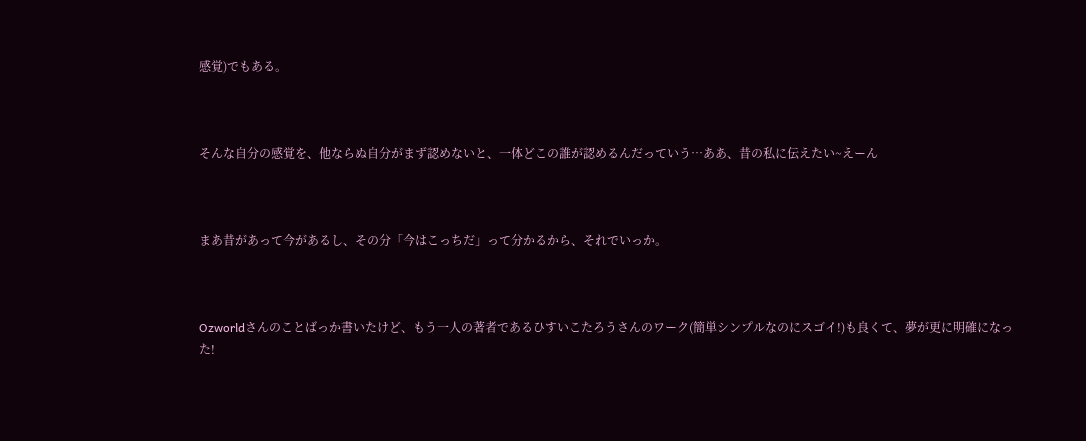感覚)でもある。



そんな自分の感覚を、他ならぬ自分がまず認めないと、一体どこの誰が認めるんだっていう…ああ、昔の私に伝えたい~えーん



まあ昔があって今があるし、その分「今はこっちだ」って分かるから、それでいっか。



Ozworldさんのことばっか書いたけど、もう一人の著者であるひすいこたろうさんのワーク(簡単シンプルなのにスゴイ!)も良くて、夢が更に明確になった!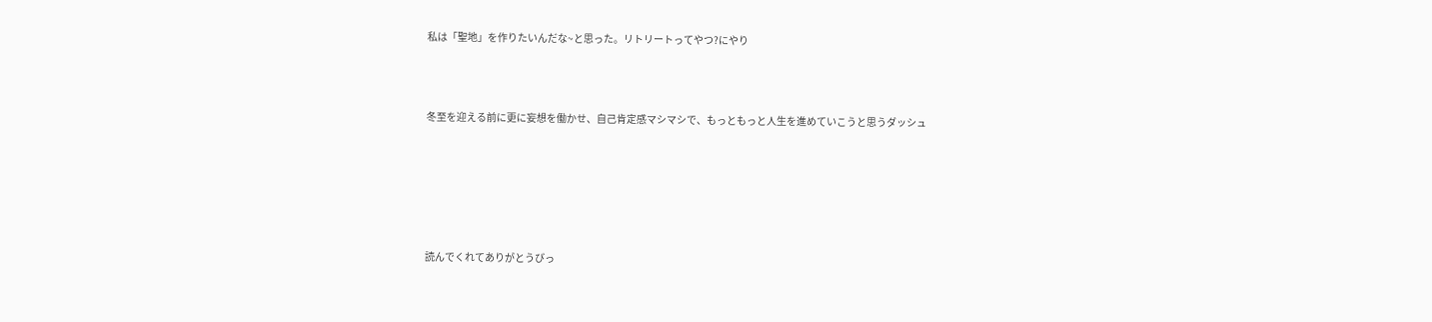私は「聖地」を作りたいんだな~と思った。リトリートってやつ?にやり



冬至を迎える前に更に妄想を働かせ、自己肯定感マシマシで、もっともっと人生を進めていこうと思うダッシュ






読んでくれてありがとうびっ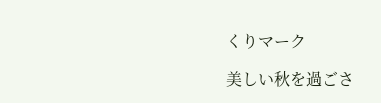くりマーク

美しい秋を過ごさ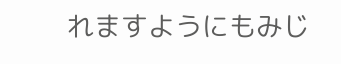れますようにもみじ